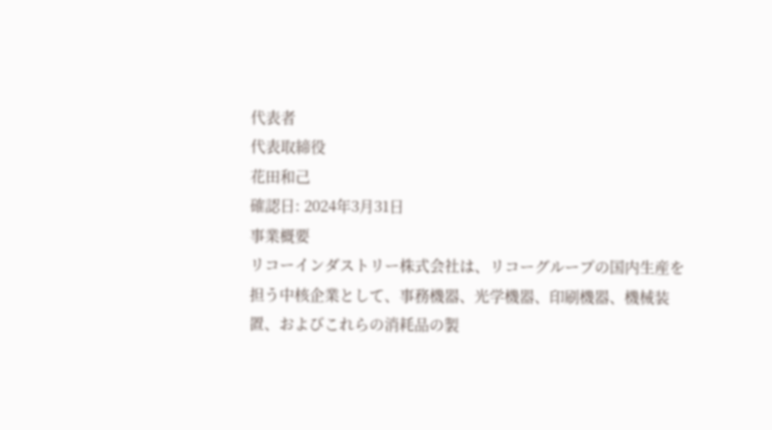代表者
代表取締役
花田和己
確認日: 2024年3月31日
事業概要
リコーインダストリー株式会社は、リコーグループの国内生産を担う中核企業として、事務機器、光学機器、印刷機器、機械装置、およびこれらの消耗品の製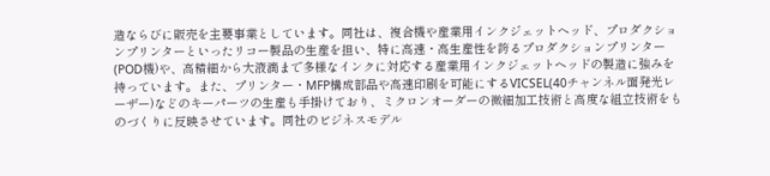造ならびに販売を主要事業としています。同社は、複合機や産業用インクジェットヘッド、プロダクションプリンターといったリコー製品の生産を担い、特に高速・高生産性を誇るプロダクションプリンター(POD機)や、高精細から大液滴まで多様なインクに対応する産業用インクジェットヘッドの製造に強みを持っています。また、プリンター・MFP構成部品や高速印刷を可能にするVICSEL(40チャンネル面発光レーザー)などのキーパーツの生産も手掛けており、ミクロンオーダーの微細加工技術と高度な組立技術をものづくりに反映させています。同社のビジネスモデル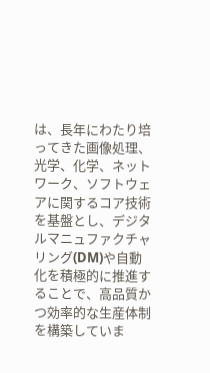は、長年にわたり培ってきた画像処理、光学、化学、ネットワーク、ソフトウェアに関するコア技術を基盤とし、デジタルマニュファクチャリング(DM)や自動化を積極的に推進することで、高品質かつ効率的な生産体制を構築していま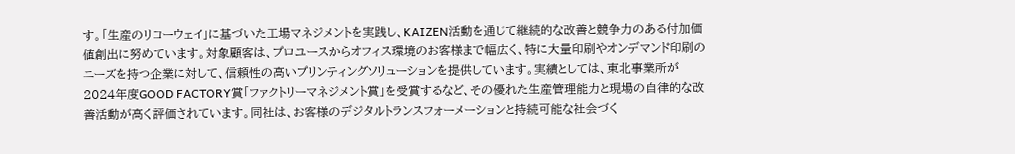す。「生産のリコーウェイ」に基づいた工場マネジメントを実践し、KAIZEN活動を通じて継続的な改善と競争力のある付加価値創出に努めています。対象顧客は、プロユースからオフィス環境のお客様まで幅広く、特に大量印刷やオンデマンド印刷のニーズを持つ企業に対して、信頼性の高いプリンティングソリューションを提供しています。実績としては、東北事業所が2024年度GOOD FACTORY賞「ファクトリーマネジメント賞」を受賞するなど、その優れた生産管理能力と現場の自律的な改善活動が高く評価されています。同社は、お客様のデジタルトランスフォーメーションと持続可能な社会づく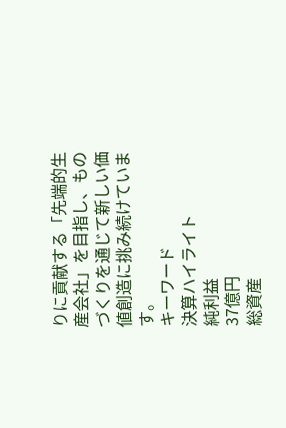りに貢献する「先端的生産会社」を目指し、ものづくりを通じて新しい価値創造に挑み続けています。
キーワード
決算ハイライト
純利益
37億円
総資産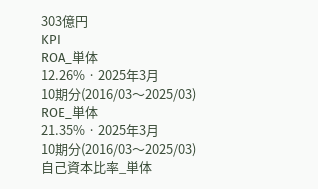303億円
KPI
ROA_単体
12.26% · 2025年3月
10期分(2016/03〜2025/03)
ROE_単体
21.35% · 2025年3月
10期分(2016/03〜2025/03)
自己資本比率_単体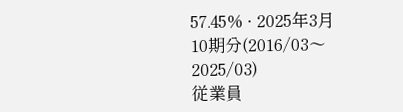57.45% · 2025年3月
10期分(2016/03〜2025/03)
従業員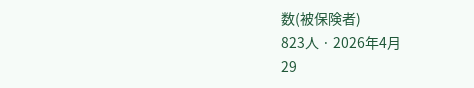数(被保険者)
823人 · 2026年4月
29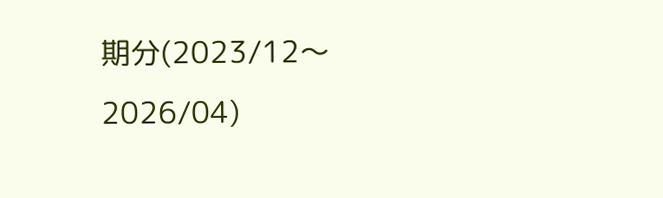期分(2023/12〜2026/04)